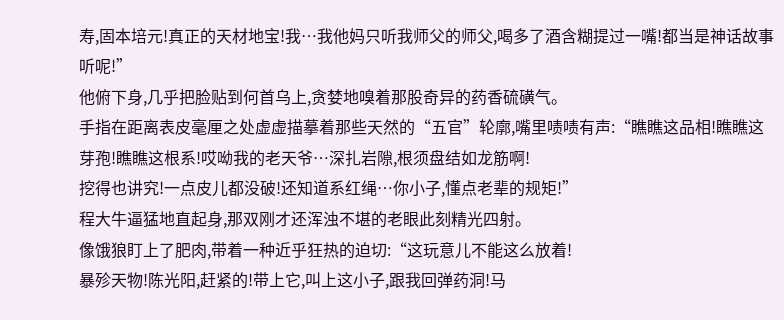寿,固本培元!真正的天材地宝!我…我他妈只听我师父的师父,喝多了酒含糊提过一嘴!都当是神话故事听呢!”
他俯下身,几乎把脸贴到何首乌上,贪婪地嗅着那股奇异的药香硫磺气。
手指在距离表皮毫厘之处虚虚描摹着那些天然的“五官”轮廓,嘴里啧啧有声:“瞧瞧这品相!瞧瞧这芽孢!瞧瞧这根系!哎呦我的老天爷…深扎岩隙,根须盘结如龙筋啊!
挖得也讲究!一点皮儿都没破!还知道系红绳…你小子,懂点老辈的规矩!”
程大牛逼猛地直起身,那双刚才还浑浊不堪的老眼此刻精光四射。
像饿狼盯上了肥肉,带着一种近乎狂热的迫切:“这玩意儿不能这么放着!
暴殄天物!陈光阳,赶紧的!带上它,叫上这小子,跟我回弹药洞!马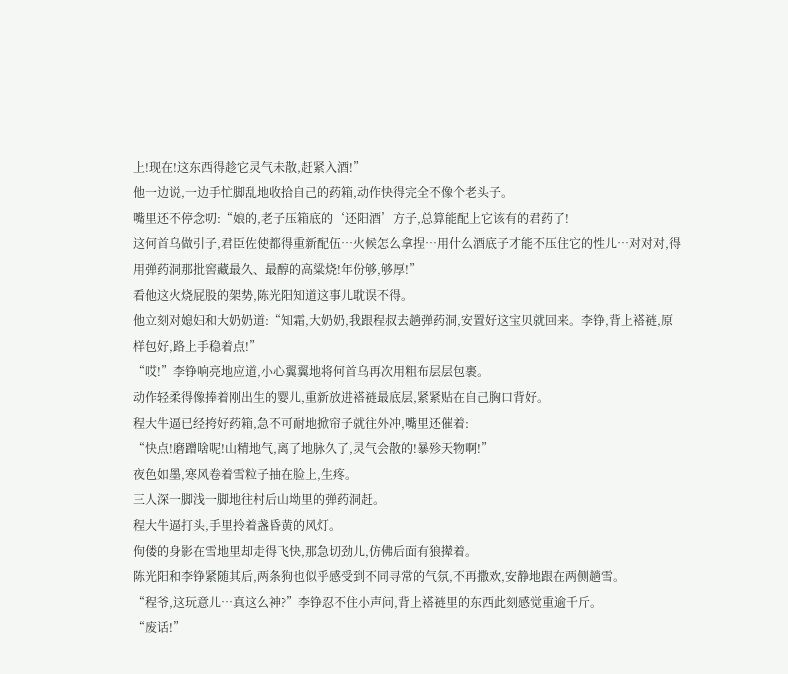上!现在!这东西得趁它灵气未散,赶紧入酒!”
他一边说,一边手忙脚乱地收拾自己的药箱,动作快得完全不像个老头子。
嘴里还不停念叨:“娘的,老子压箱底的‘还阳酒’方子,总算能配上它该有的君药了!
这何首乌做引子,君臣佐使都得重新配伍…火候怎么拿捏…用什么酒底子才能不压住它的性儿…对对对,得用弹药洞那批窖藏最久、最醇的高粱烧!年份够,够厚!”
看他这火烧屁股的架势,陈光阳知道这事儿耽误不得。
他立刻对媳妇和大奶奶道:“知霜,大奶奶,我跟程叔去趟弹药洞,安置好这宝贝就回来。李铮,背上褡裢,原样包好,路上手稳着点!”
“哎!”李铮响亮地应道,小心翼翼地将何首乌再次用粗布层层包裹。
动作轻柔得像捧着刚出生的婴儿,重新放进褡裢最底层,紧紧贴在自己胸口背好。
程大牛逼已经挎好药箱,急不可耐地掀帘子就往外冲,嘴里还催着:
“快点!磨蹭啥呢!山精地气,离了地脉久了,灵气会散的!暴殄天物啊!”
夜色如墨,寒风卷着雪粒子抽在脸上,生疼。
三人深一脚浅一脚地往村后山坳里的弹药洞赶。
程大牛逼打头,手里拎着盏昏黄的风灯。
佝偻的身影在雪地里却走得飞快,那急切劲儿,仿佛后面有狼撵着。
陈光阳和李铮紧随其后,两条狗也似乎感受到不同寻常的气氛,不再撒欢,安静地跟在两侧趟雪。
“程爷,这玩意儿…真这么神?”李铮忍不住小声问,背上褡裢里的东西此刻感觉重逾千斤。
“废话!”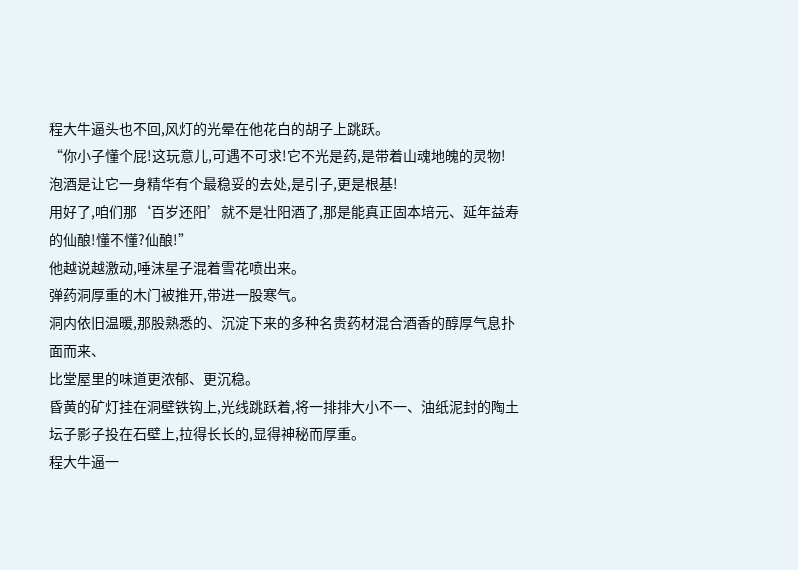程大牛逼头也不回,风灯的光晕在他花白的胡子上跳跃。
“你小子懂个屁!这玩意儿,可遇不可求!它不光是药,是带着山魂地魄的灵物!
泡酒是让它一身精华有个最稳妥的去处,是引子,更是根基!
用好了,咱们那‘百岁还阳’就不是壮阳酒了,那是能真正固本培元、延年益寿的仙酿!懂不懂?仙酿!”
他越说越激动,唾沫星子混着雪花喷出来。
弹药洞厚重的木门被推开,带进一股寒气。
洞内依旧温暖,那股熟悉的、沉淀下来的多种名贵药材混合酒香的醇厚气息扑面而来、
比堂屋里的味道更浓郁、更沉稳。
昏黄的矿灯挂在洞壁铁钩上,光线跳跃着,将一排排大小不一、油纸泥封的陶土坛子影子投在石壁上,拉得长长的,显得神秘而厚重。
程大牛逼一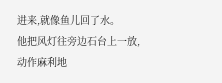进来,就像鱼儿回了水。
他把风灯往旁边石台上一放,动作麻利地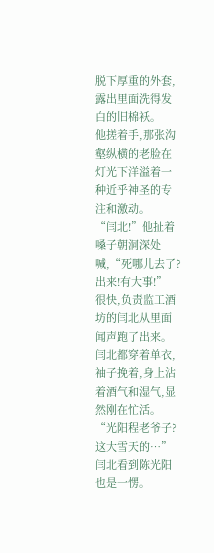脱下厚重的外套,露出里面洗得发白的旧棉袄。
他搓着手,那张沟壑纵横的老脸在灯光下洋溢着一种近乎神圣的专注和激动。
“闫北!”他扯着嗓子朝洞深处喊,“死哪儿去了?出来!有大事!”
很快,负责监工酒坊的闫北从里面闻声跑了出来。
闫北都穿着单衣,袖子挽着,身上沾着酒气和湿气,显然刚在忙活。
“光阳程老爷子?这大雪天的…”闫北看到陈光阳也是一愣。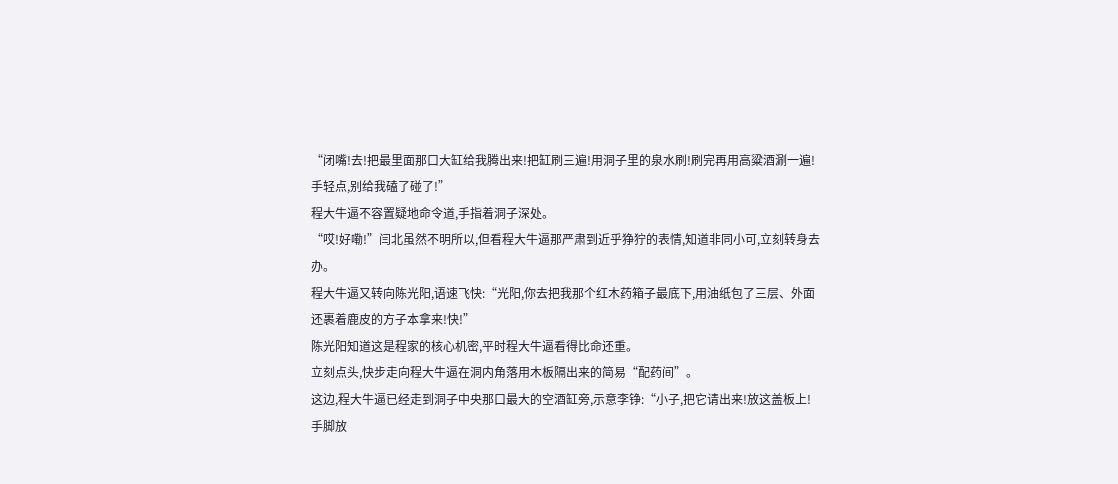“闭嘴!去!把最里面那口大缸给我腾出来!把缸刷三遍!用洞子里的泉水刷!刷完再用高粱酒涮一遍!手轻点,别给我磕了碰了!”
程大牛逼不容置疑地命令道,手指着洞子深处。
“哎!好嘞!”闫北虽然不明所以,但看程大牛逼那严肃到近乎狰狞的表情,知道非同小可,立刻转身去办。
程大牛逼又转向陈光阳,语速飞快:“光阳,你去把我那个红木药箱子最底下,用油纸包了三层、外面还裹着鹿皮的方子本拿来!快!”
陈光阳知道这是程家的核心机密,平时程大牛逼看得比命还重。
立刻点头,快步走向程大牛逼在洞内角落用木板隔出来的简易“配药间”。
这边,程大牛逼已经走到洞子中央那口最大的空酒缸旁,示意李铮:“小子,把它请出来!放这盖板上!手脚放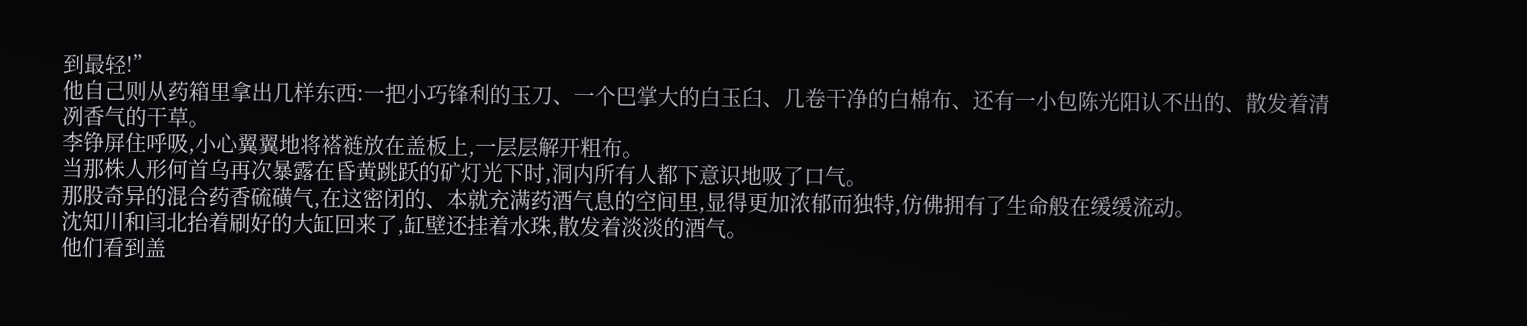到最轻!”
他自己则从药箱里拿出几样东西:一把小巧锋利的玉刀、一个巴掌大的白玉臼、几卷干净的白棉布、还有一小包陈光阳认不出的、散发着清冽香气的干草。
李铮屏住呼吸,小心翼翼地将褡裢放在盖板上,一层层解开粗布。
当那株人形何首乌再次暴露在昏黄跳跃的矿灯光下时,洞内所有人都下意识地吸了口气。
那股奇异的混合药香硫磺气,在这密闭的、本就充满药酒气息的空间里,显得更加浓郁而独特,仿佛拥有了生命般在缓缓流动。
沈知川和闫北抬着刷好的大缸回来了,缸壁还挂着水珠,散发着淡淡的酒气。
他们看到盖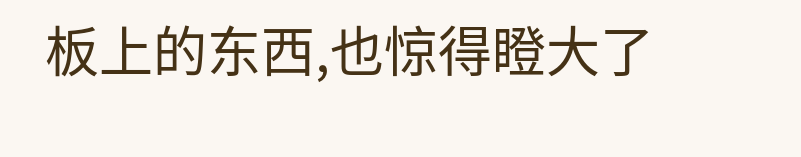板上的东西,也惊得瞪大了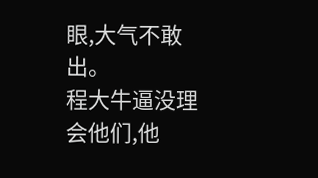眼,大气不敢出。
程大牛逼没理会他们,他